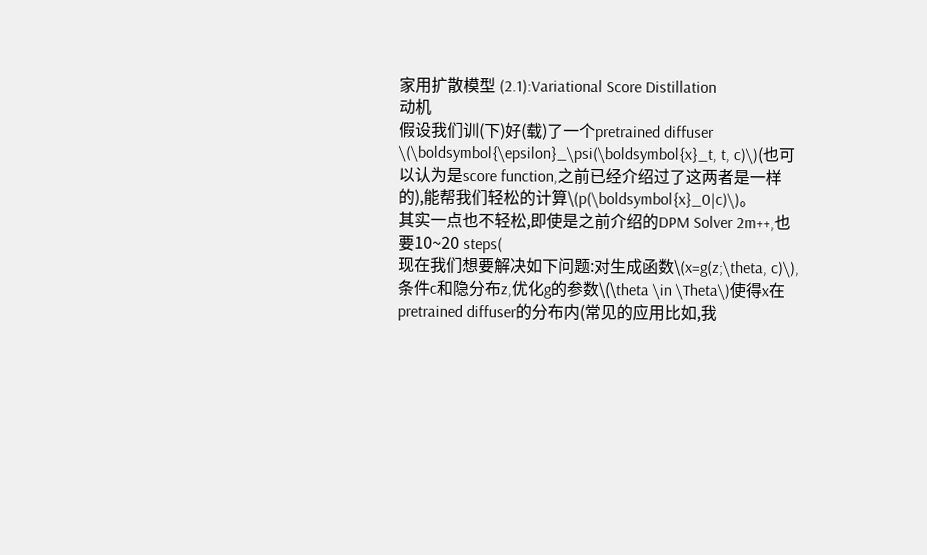家用扩散模型 (2.1):Variational Score Distillation
动机
假设我们训(下)好(载)了一个pretrained diffuser \(\boldsymbol{\epsilon}_\psi(\boldsymbol{x}_t, t, c)\)(也可以认为是score function,之前已经介绍过了这两者是一样的),能帮我们轻松的计算\(p(\boldsymbol{x}_0|c)\)。
其实一点也不轻松,即使是之前介绍的DPM Solver 2m++,也要10~20 steps(
现在我们想要解决如下问题:对生成函数\(x=g(z;\theta, c)\),条件c和隐分布z,优化g的参数\(\theta \in \Theta\)使得x在pretrained diffuser的分布内(常见的应用比如,我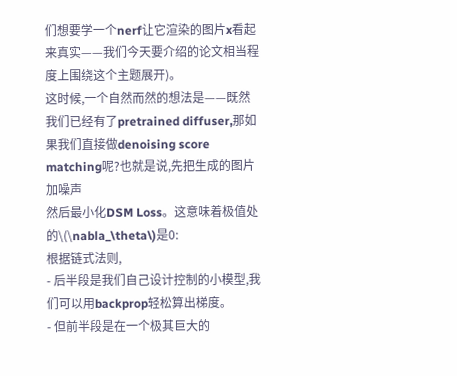们想要学一个nerf让它渲染的图片x看起来真实——我们今天要介绍的论文相当程度上围绕这个主题展开)。
这时候,一个自然而然的想法是——既然我们已经有了pretrained diffuser,那如果我们直接做denoising score matching呢?也就是说,先把生成的图片加噪声
然后最小化DSM Loss。这意味着极值处的\(\nabla_\theta\)是0:
根据链式法则,
- 后半段是我们自己设计控制的小模型,我们可以用backprop轻松算出梯度。
- 但前半段是在一个极其巨大的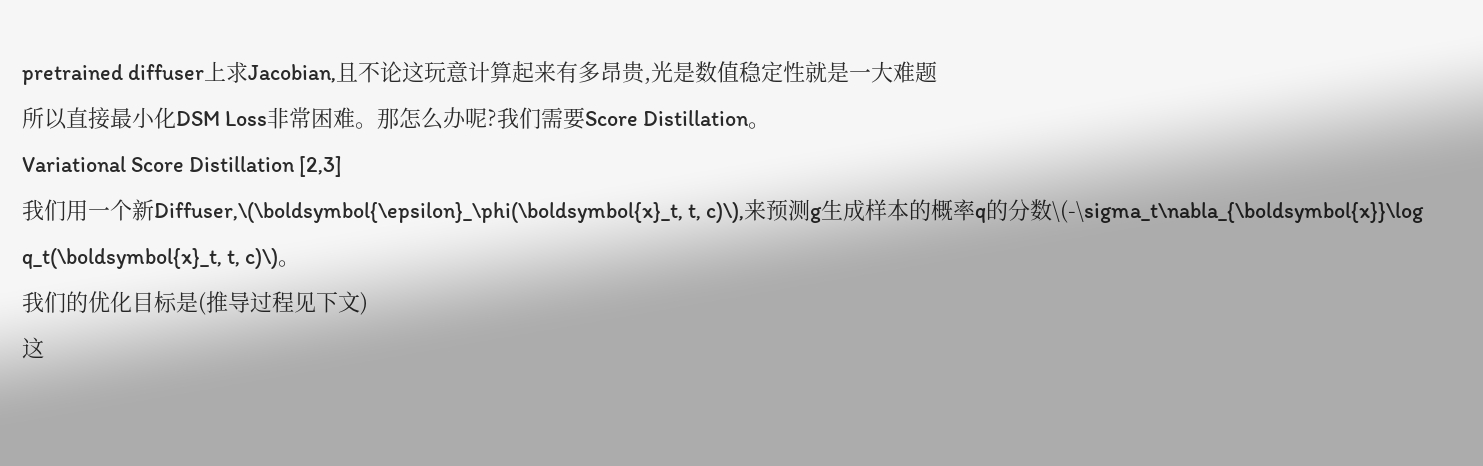pretrained diffuser上求Jacobian,且不论这玩意计算起来有多昂贵,光是数值稳定性就是一大难题
所以直接最小化DSM Loss非常困难。那怎么办呢?我们需要Score Distillation。
Variational Score Distillation [2,3]
我们用一个新Diffuser,\(\boldsymbol{\epsilon}_\phi(\boldsymbol{x}_t, t, c)\),来预测g生成样本的概率q的分数\(-\sigma_t\nabla_{\boldsymbol{x}}\log q_t(\boldsymbol{x}_t, t, c)\)。
我们的优化目标是(推导过程见下文)
这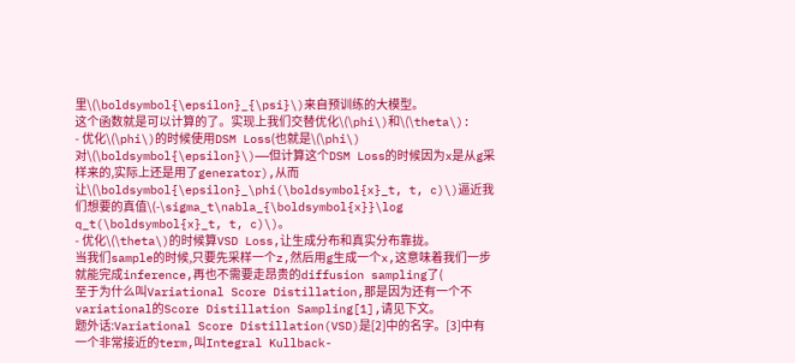里\(\boldsymbol{\epsilon}_{\psi}\)来自预训练的大模型。
这个函数就是可以计算的了。实现上我们交替优化\(\phi\)和\(\theta\):
- 优化\(\phi\)的时候使用DSM Loss(也就是\(\phi\)对\(\boldsymbol{\epsilon}\)——但计算这个DSM Loss的时候因为x是从g采样来的,实际上还是用了generator),从而让\(\boldsymbol{\epsilon}_\phi(\boldsymbol{x}_t, t, c)\)逼近我们想要的真值\(-\sigma_t\nabla_{\boldsymbol{x}}\log q_t(\boldsymbol{x}_t, t, c)\)。
- 优化\(\theta\)的时候算VSD Loss,让生成分布和真实分布靠拢。
当我们sample的时候,只要先采样一个z,然后用g生成一个x,这意味着我们一步就能完成inference,再也不需要走昂贵的diffusion sampling了(
至于为什么叫Variational Score Distillation,那是因为还有一个不variational的Score Distillation Sampling[1],请见下文。
题外话:Variational Score Distillation(VSD)是[2]中的名字。[3]中有一个非常接近的term,叫Integral Kullback-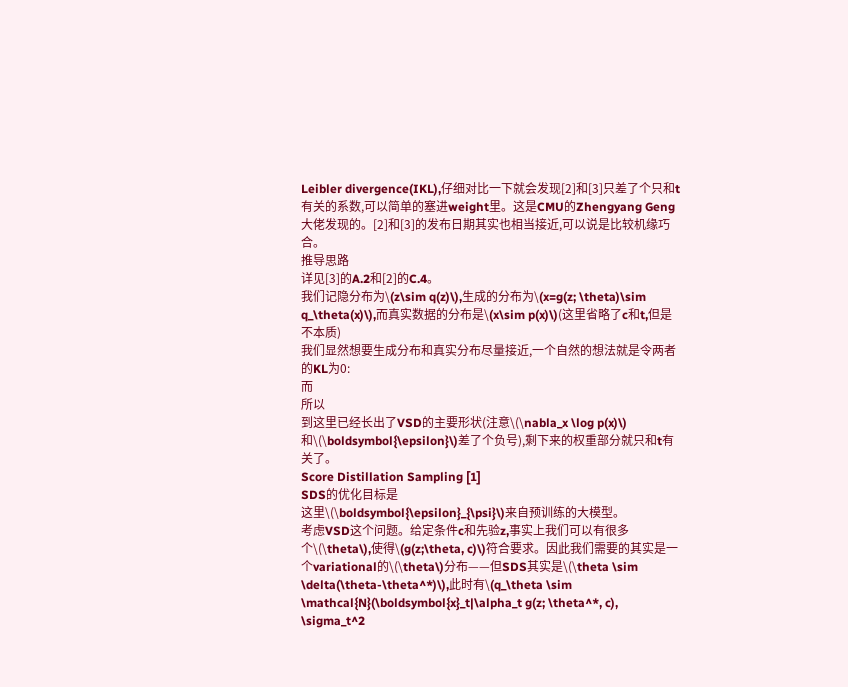Leibler divergence(IKL),仔细对比一下就会发现[2]和[3]只差了个只和t有关的系数,可以简单的塞进weight里。这是CMU的Zhengyang Geng大佬发现的。[2]和[3]的发布日期其实也相当接近,可以说是比较机缘巧合。
推导思路
详见[3]的A.2和[2]的C.4。
我们记隐分布为\(z\sim q(z)\),生成的分布为\(x=g(z; \theta)\sim q_\theta(x)\),而真实数据的分布是\(x\sim p(x)\)(这里省略了c和t,但是不本质)
我们显然想要生成分布和真实分布尽量接近,一个自然的想法就是令两者的KL为0:
而
所以
到这里已经长出了VSD的主要形状(注意\(\nabla_x \log p(x)\)和\(\boldsymbol{\epsilon}\)差了个负号),剩下来的权重部分就只和t有关了。
Score Distillation Sampling [1]
SDS的优化目标是
这里\(\boldsymbol{\epsilon}_{\psi}\)来自预训练的大模型。
考虑VSD这个问题。给定条件c和先验z,事实上我们可以有很多个\(\theta\),使得\(g(z;\theta, c)\)符合要求。因此我们需要的其实是一个variational的\(\theta\)分布——但SDS其实是\(\theta \sim \delta(\theta-\theta^*)\),此时有\(q_\theta \sim \mathcal{N}(\boldsymbol{x}_t|\alpha_t g(z; \theta^*, c), \sigma_t^2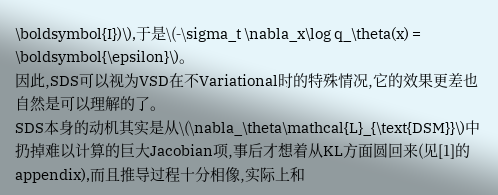\boldsymbol{I})\),于是\(-\sigma_t \nabla_x\log q_\theta(x) = \boldsymbol{\epsilon}\)。
因此,SDS可以视为VSD在不Variational时的特殊情况,它的效果更差也自然是可以理解的了。
SDS本身的动机其实是从\(\nabla_\theta\mathcal{L}_{\text{DSM}}\)中扔掉难以计算的巨大Jacobian项,事后才想着从KL方面圆回来(见[1]的appendix),而且推导过程十分相像,实际上和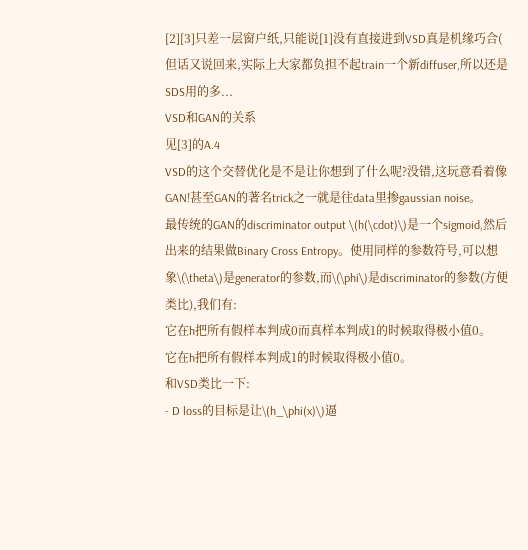[2][3]只差一层窗户纸,只能说[1]没有直接进到VSD真是机缘巧合(
但话又说回来,实际上大家都负担不起train一个新diffuser,所以还是SDS用的多...
VSD和GAN的关系
见[3]的A.4
VSD的这个交替优化是不是让你想到了什么呢?没错,这玩意看着像GAN!甚至GAN的著名trick之一就是往data里掺gaussian noise。
最传统的GAN的discriminator output \(h(\cdot)\)是一个sigmoid,然后出来的结果做Binary Cross Entropy。使用同样的参数符号,可以想象\(\theta\)是generator的参数,而\(\phi\)是discriminator的参数(方便类比),我们有:
它在h把所有假样本判成0而真样本判成1的时候取得极小值0。
它在h把所有假样本判成1的时候取得极小值0。
和VSD类比一下:
- D loss的目标是让\(h_\phi(x)\)逼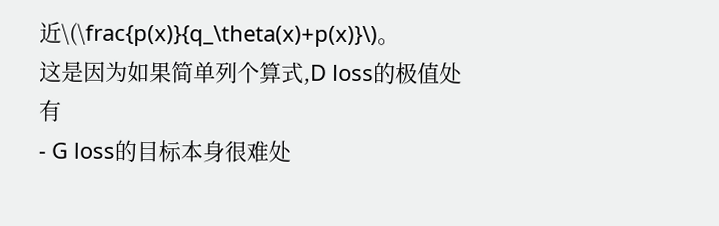近\(\frac{p(x)}{q_\theta(x)+p(x)}\)。
这是因为如果简单列个算式,D loss的极值处有
- G loss的目标本身很难处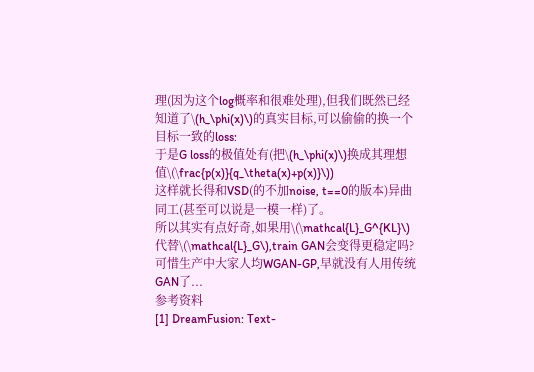理(因为这个log概率和很难处理),但我们既然已经知道了\(h_\phi(x)\)的真实目标,可以偷偷的换一个目标一致的loss:
于是G loss的极值处有(把\(h_\phi(x)\)换成其理想值\(\frac{p(x)}{q_\theta(x)+p(x)}\))
这样就长得和VSD(的不加noise, t==0的版本)异曲同工(甚至可以说是一模一样)了。
所以其实有点好奇,如果用\(\mathcal{L}_G^{KL}\)代替\(\mathcal{L}_G\),train GAN会变得更稳定吗?
可惜生产中大家人均WGAN-GP,早就没有人用传统GAN了...
参考资料
[1] DreamFusion: Text-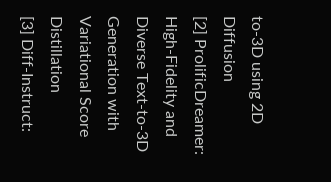to-3D using 2D Diffusion
[2] ProlificDreamer: High-Fidelity and Diverse Text-to-3D Generation with Variational Score Distillation
[3] Diff-Instruct: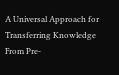A Universal Approach for Transferring Knowledge From Pre-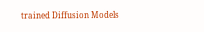trained Diffusion Models